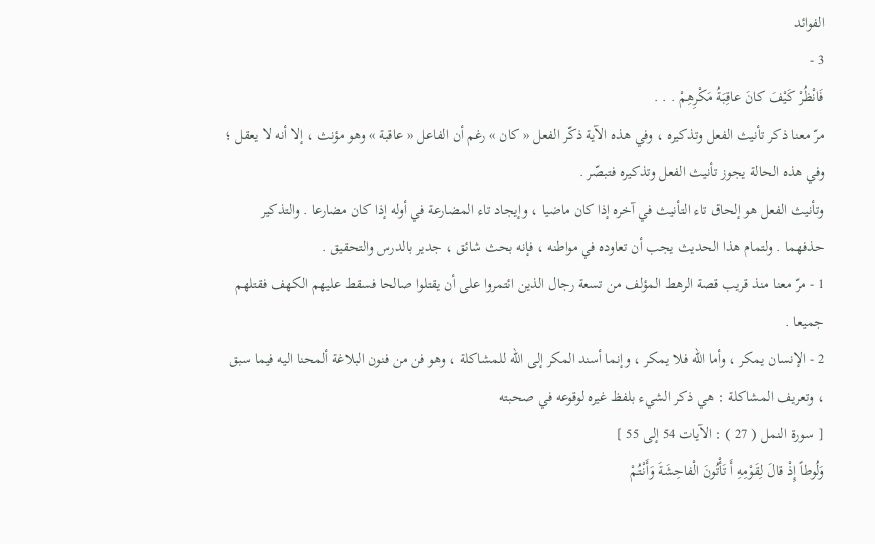الفوائد
3 -
فَانْظُرْ كَيْفَ كانَ عاقِبَةُ مَكْرِهِمْ . . .
مرّ معنا ذكر تأنيث الفعل وتذكيره ، وفي هذه الآية ذكّر الفعل « كان » رغم أن الفاعل « عاقبة » وهو مؤنث ، إلا أنه لا يعقل ؛ وفي هذه الحالة يجوز تأنيث الفعل وتذكيره فتبصّر .
وتأنيث الفعل هو إلحاق تاء التأنيث في آخره إذا كان ماضيا ، وإيجاد تاء المضارعة في أوله إذا كان مضارعا . والتذكير حذفهما . ولتمام هذا الحديث يجب أن تعاوده في مواطنه ، فإنه بحث شائق ، جدير بالدرس والتحقيق .
1 - مرّ معنا منذ قريب قصة الرهط المؤلف من تسعة رجال الذين ائتمروا على أن يقتلوا صالحا فسقط عليهم الكهف فقتلهم جميعا .
2 - الإنسان يمكر ، وأما اللّه فلا يمكر ، وإنما أسند المكر إلى اللّه للمشاكلة ، وهو فن من فنون البلاغة ألمحنا اليه فيما سبق ، وتعريف المشاكلة : هي ذكر الشيء بلفظ غيره لوقوعه في صحبته
[ سورة النمل ( 27 ) : الآيات 54 إلى 55 ]
وَلُوطاً إِذْ قالَ لِقَوْمِهِ أَ تَأْتُونَ الْفاحِشَةَ وَأَنْتُمْ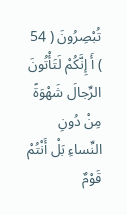تُبْصِرُونَ ( 54 ) أَ إِنَّكُمْ لَتَأْتُونَ الرِّجالَ شَهْوَةً مِنْ دُونِ النِّساءِ بَلْ أَنْتُمْ قَوْمٌ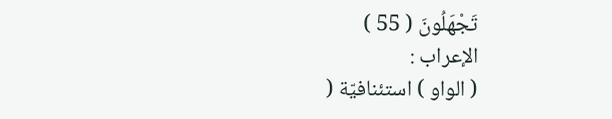تَجْهَلُونَ ( 55 )
الإعراب :
( الواو ) استئنافيّة (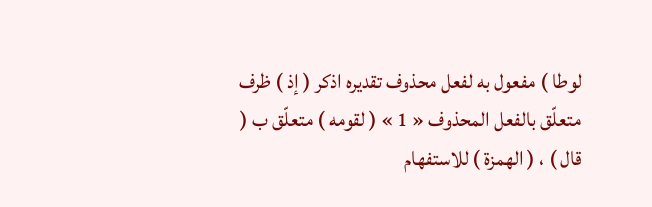لوطا ) مفعول به لفعل محذوف تقديره اذكر ( إذ ) ظرف متعلّق بالفعل المحذوف « 1 » ( لقومه ) متعلّق ب ( قال ) ، ( الهمزة ) للاستفهام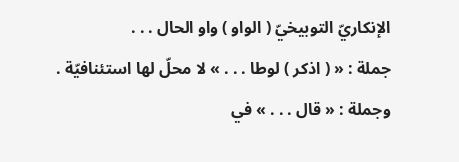الإنكاريّ التوبيخيّ ( الواو ) واو الحال . . .
جملة : « ( اذكر ) لوطا . . . » لا محلّ لها استئنافيّة .
وجملة : « قال . . . » في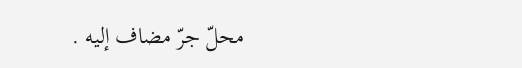محلّ جرّ مضاف إليه .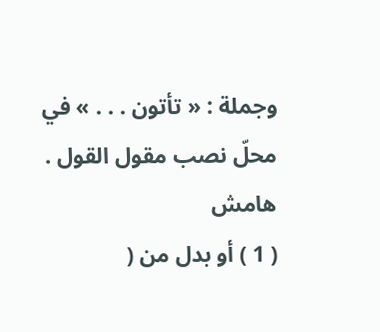وجملة : « تأتون . . . » في محلّ نصب مقول القول .
هامش
( 1 ) أو بدل من (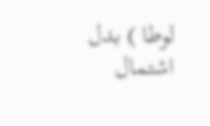لوطا ) بدل اشتمال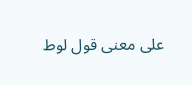على معنى قول لوط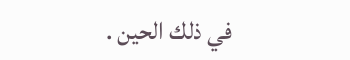في ذلك الحين .